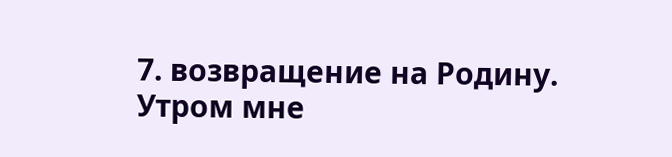7. возвращение на Родину.
Утром мне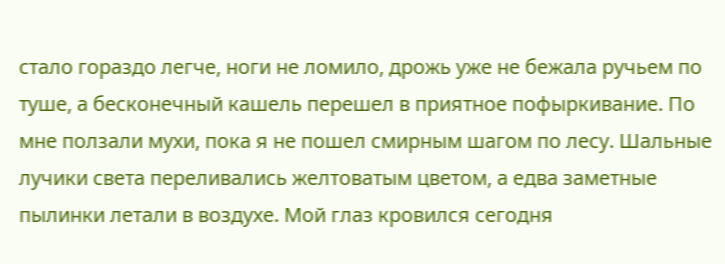стало гораздо легче, ноги не ломило, дрожь уже не бежала ручьем по туше, а бесконечный кашель перешел в приятное пофыркивание. По мне ползали мухи, пока я не пошел смирным шагом по лесу. Шальные лучики света переливались желтоватым цветом, а едва заметные пылинки летали в воздухе. Мой глаз кровился сегодня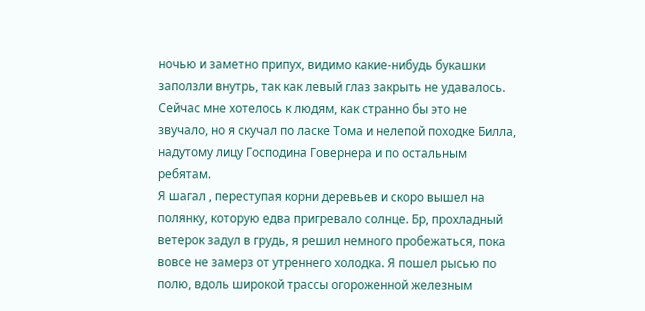ночью и заметно припух, видимо какие-нибудь букашки заползли внутрь, так как левый глаз закрыть не удавалось. Сейчас мне хотелось к людям, как странно бы это не звучало, но я скучал по ласке Тома и нелепой походке Билла, надутому лицу Господина Говернера и по остальным ребятам.
Я шагал , переступая корни деревьев и скоро вышел на полянку, которую едва пригревало солнце. Бр, прохладный ветерок задул в грудь, я решил немного пробежаться, пока вовсе не замерз от утреннего холодка. Я пошел рысью по полю, вдоль широкой трассы огороженной железным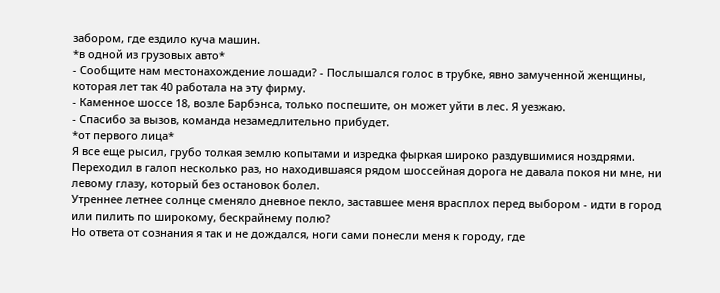забором, где ездило куча машин.
*в одной из грузовых авто*
- Сообщите нам местонахождение лошади? - Послышался голос в трубке, явно замученной женщины, которая лет так 40 работала на эту фирму.
- Каменное шоссе 18, возле Барбэнса, только поспешите, он может уйти в лес. Я уезжаю.
- Спасибо за вызов, команда незамедлительно прибудет.
*от первого лица*
Я все еще рысил, грубо толкая землю копытами и изредка фыркая широко раздувшимися ноздрями. Переходил в галоп несколько раз, но находившаяся рядом шоссейная дорога не давала покоя ни мне, ни левому глазу, который без остановок болел.
Утреннее летнее солнце сменяло дневное пекло, заставшее меня врасплох перед выбором - идти в город или пилить по широкому, бескрайнему полю?
Но ответа от сознания я так и не дождался, ноги сами понесли меня к городу, где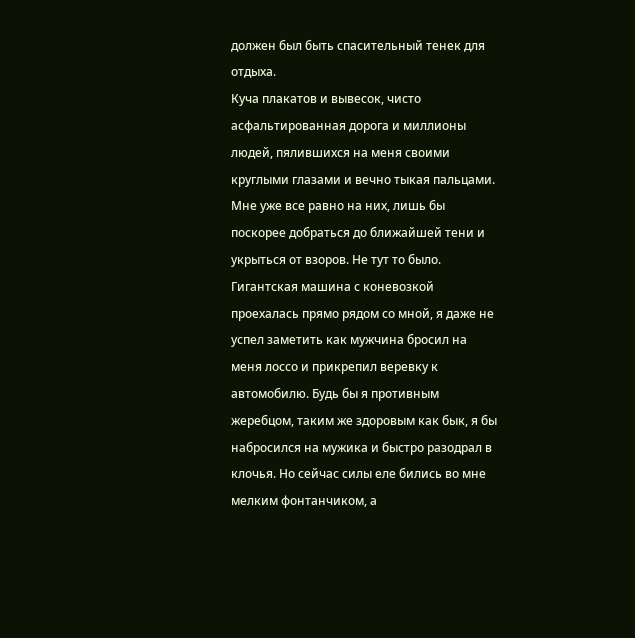должен был быть спасительный тенек для отдыха.
Куча плакатов и вывесок, чисто асфальтированная дорога и миллионы людей, пялившихся на меня своими круглыми глазами и вечно тыкая пальцами. Мне уже все равно на них, лишь бы поскорее добраться до ближайшей тени и укрыться от взоров. Не тут то было.
Гигантская машина с коневозкой проехалась прямо рядом со мной, я даже не успел заметить как мужчина бросил на меня лоссо и прикрепил веревку к автомобилю. Будь бы я противным жеребцом, таким же здоровым как бык, я бы набросился на мужика и быстро разодрал в клочья. Но сейчас силы еле бились во мне мелким фонтанчиком, а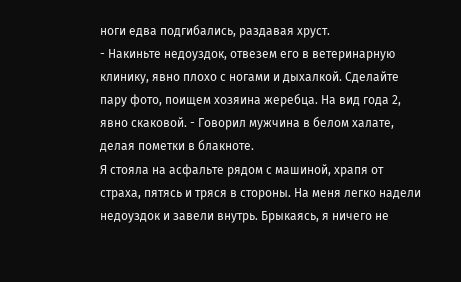ноги едва подгибались, раздавая хруст.
- Накиньте недоуздок, отвезем его в ветеринарную клинику, явно плохо с ногами и дыхалкой. Сделайте пару фото, поищем хозяина жеребца. На вид года 2, явно скаковой. - Говорил мужчина в белом халате, делая пометки в блакноте.
Я стояла на асфальте рядом с машиной, храпя от страха, пятясь и тряся в стороны. На меня легко надели недоуздок и завели внутрь. Брыкаясь, я ничего не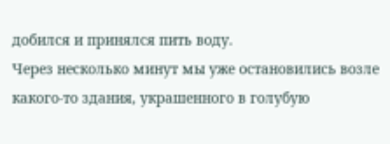добился и принялся пить воду.
Через несколько минут мы уже остановились возле какого-то здания, украшенного в голубую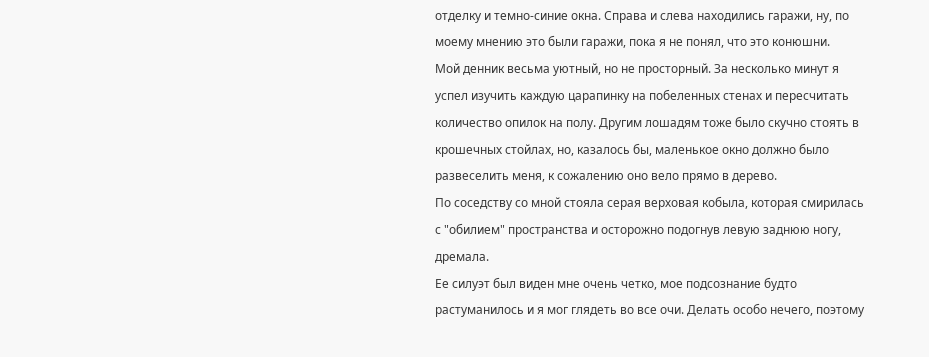отделку и темно-синие окна. Справа и слева находились гаражи, ну, по моему мнению это были гаражи, пока я не понял, что это конюшни.
Мой денник весьма уютный, но не просторный. За несколько минут я успел изучить каждую царапинку на побеленных стенах и пересчитать количество опилок на полу. Другим лошадям тоже было скучно стоять в крошечных стойлах, но, казалось бы, маленькое окно должно было развеселить меня, к сожалению оно вело прямо в дерево.
По соседству со мной стояла серая верховая кобыла, которая смирилась с "обилием" пространства и осторожно подогнув левую заднюю ногу, дремала.
Ее силуэт был виден мне очень четко, мое подсознание будто растуманилось и я мог глядеть во все очи. Делать особо нечего, поэтому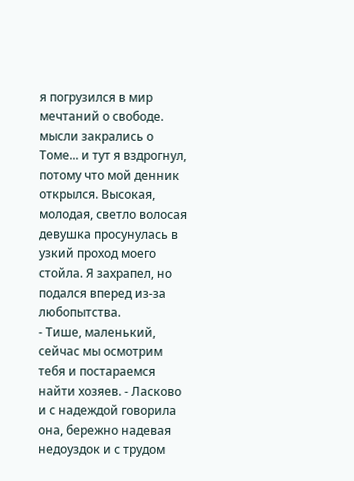я погрузился в мир мечтаний о свободе. мысли закрались о Томе... и тут я вздрогнул, потому что мой денник открылся. Высокая, молодая, светло волосая девушка просунулась в узкий проход моего стойла. Я захрапел, но подался вперед из-за любопытства.
- Тише, маленький, сейчас мы осмотрим тебя и постараемся найти хозяев. - Ласково и с надеждой говорила она, бережно надевая недоуздок и с трудом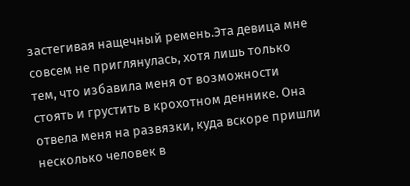застегивая нащечный ремень.Эта девица мне совсем не приглянулась, хотя лишь только тем, что избавила меня от возможности стоять и грустить в крохотном деннике. Она отвела меня на развязки, куда вскоре пришли несколько человек в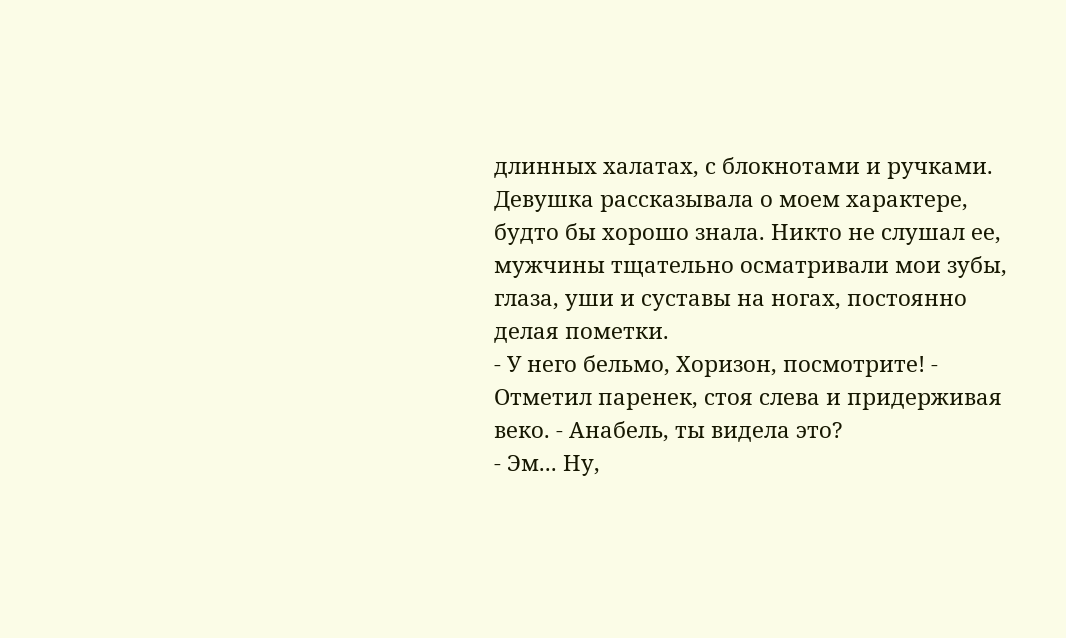длинных халатах, с блокнотами и ручками. Девушка рассказывала о моем характере, будто бы хорошо знала. Никто не слушал ее, мужчины тщательно осматривали мои зубы, глаза, уши и суставы на ногах, постоянно делая пометки.
- У него бельмо, Хоризон, посмотрите! - Отметил паренек, стоя слева и придерживая веко. - Анабель, ты видела это?
- Эм... Ну,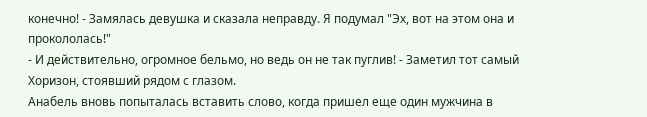конечно! - Замялась девушка и сказала неправду. Я подумал "Эх, вот на этом она и прокололась!"
- И действительно, огромное бельмо, но ведь он не так пуглив! - Заметил тот самый Хоризон, стоявший рядом с глазом.
Анабель вновь попыталась вставить слово, когда пришел еще один мужчина в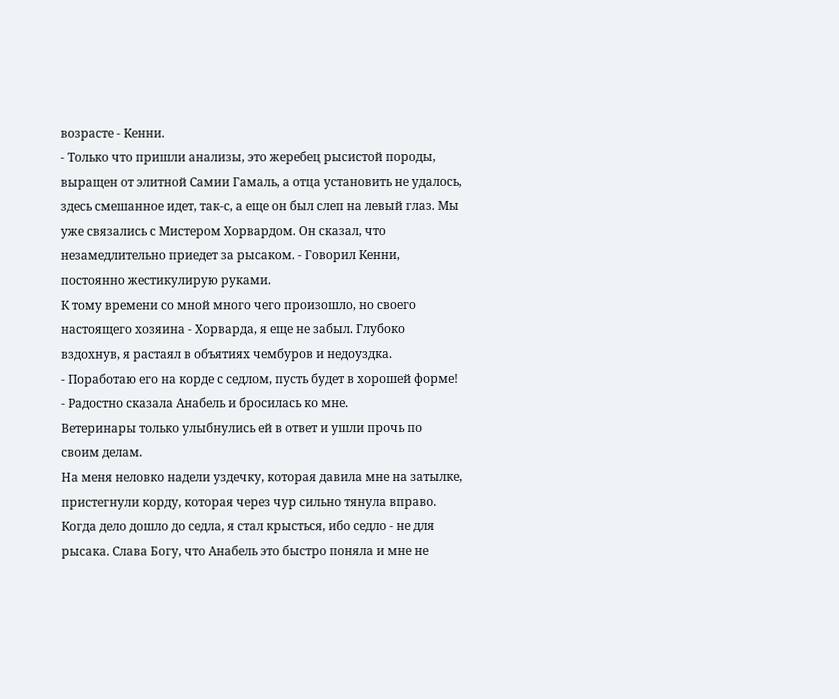возрасте - Кенни.
- Только что пришли анализы, это жеребец рысистой породы, выращен от элитной Самии Гамаль, а отца установить не удалось, здесь смешанное идет, так-с, а еще он был слеп на левый глаз. Мы уже связались с Мистером Хорвардом. Он сказал, что незамедлительно приедет за рысаком. - Говорил Кенни, постоянно жестикулирую руками.
К тому времени со мной много чего произошло, но своего настоящего хозяина - Хорварда, я еще не забыл. Глубоко вздохнув, я растаял в объятиях чембуров и недоуздка.
- Поработаю его на корде с седлом, пусть будет в хорошей форме! - Радостно сказала Анабель и бросилась ко мне.
Ветеринары только улыбнулись ей в ответ и ушли прочь по своим делам.
На меня неловко надели уздечку, которая давила мне на затылке, пристегнули корду, которая через чур сильно тянула вправо. Когда дело дошло до седла, я стал крысться, ибо седло - не для рысака. Слава Богу, что Анабель это быстро поняла и мне не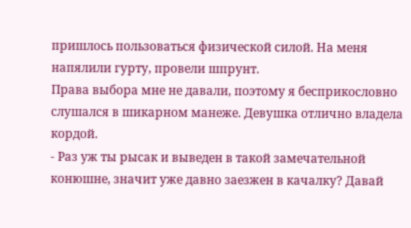пришлось пользоваться физической силой. На меня напялили гурту, провели шпрунт.
Права выбора мне не давали, поэтому я бесприкословно слушался в шикарном манеже. Девушка отлично владела кордой.
- Раз уж ты рысак и выведен в такой замечательной конюшне, значит уже давно заезжен в качалку? Давай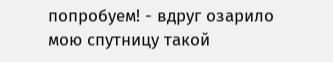попробуем! - вдруг озарило мою спутницу такой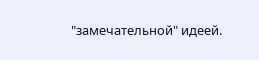"замечательной" идеей.